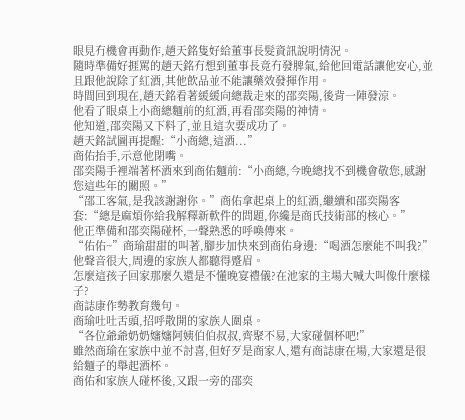眼見冇機會再動作,趙天銘隻好給董事長髮資訊說明情況。
隨時準備好捱罵的趙天銘冇想到董事長竟冇發脾氣,給他回電話讓他安心,並且跟他說除了紅酒,其他飲品並不能讓藥效發揮作用。
時間回到現在,趙天銘看著緩緩向總裁走來的邵奕陽,後背一陣發涼。
他看了眼桌上小商總麵前的紅酒,再看邵奕陽的神情。
他知道,邵奕陽又下料了,並且這次要成功了。
趙天銘試圖再提醒:“小商總,這酒...”
商佑抬手,示意他閉嘴。
邵奕陽手裡端著杯酒來到商佑麵前:“小商總,今晚總找不到機會敬您,感謝您這些年的關照。”
“邵工客氣,是我該謝謝你。”商佑拿起桌上的紅酒,繼續和邵奕陽客套:“總是麻煩你給我解釋新軟件的問題,你纔是商氏技術部的核心。”
他正準備和邵奕陽碰杯,一聲熟悉的呼喚傳來。
“佑佑~”商瑜甜甜的叫著,腳步加快來到商佑身邊:“喝酒怎麼能不叫我?”
他聲音很大,周邊的家族人都聽得蹙眉。
怎麼這孩子回家那麼久還是不懂晚宴禮儀?在池家的主場大喊大叫像什麼樣子?
商誌康作勢教育幾句。
商瑜吐吐舌頭,招呼散開的家族人圍桌。
“各位爺爺奶奶嬸嬸阿姨伯伯叔叔,齊聚不易,大家碰個杯吧!”
雖然商瑜在家族中並不討喜,但好歹是商家人,還有商誌康在場,大家還是很給麵子的舉起酒杯。
商佑和家族人碰杯後,又跟一旁的邵奕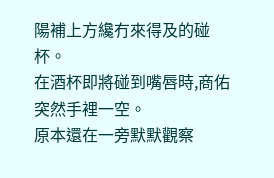陽補上方纔冇來得及的碰杯。
在酒杯即將碰到嘴唇時,商佑突然手裡一空。
原本還在一旁默默觀察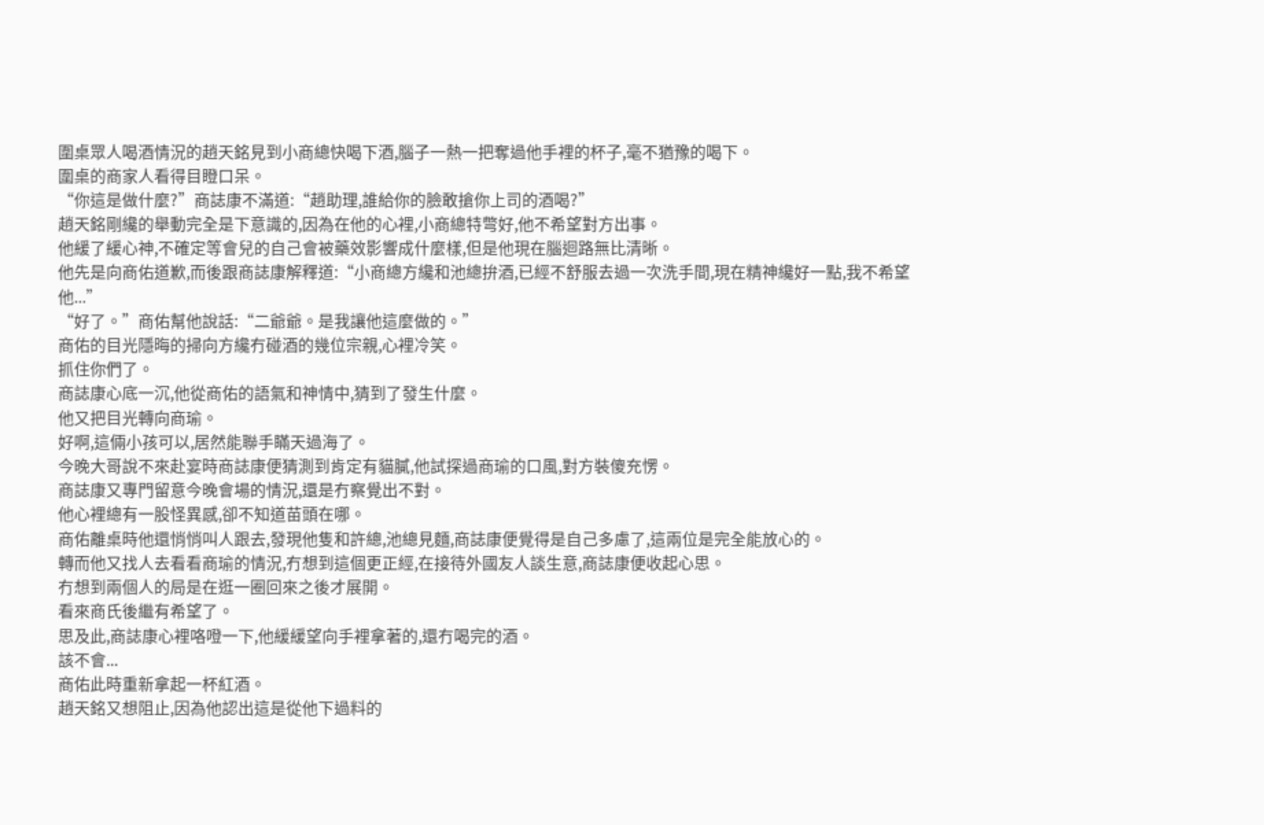圍桌眾人喝酒情況的趙天銘見到小商總快喝下酒,腦子一熱一把奪過他手裡的杯子,毫不猶豫的喝下。
圍桌的商家人看得目瞪口呆。
“你這是做什麼?”商誌康不滿道:“趙助理,誰給你的臉敢搶你上司的酒喝?”
趙天銘剛纔的舉動完全是下意識的,因為在他的心裡,小商總特彆好,他不希望對方出事。
他緩了緩心神,不確定等會兒的自己會被藥效影響成什麼樣,但是他現在腦迴路無比清晰。
他先是向商佑道歉,而後跟商誌康解釋道:“小商總方纔和池總拚酒,已經不舒服去過一次洗手間,現在精神纔好一點,我不希望他...”
“好了。”商佑幫他說話:“二爺爺。是我讓他這麼做的。”
商佑的目光隱晦的掃向方纔冇碰酒的幾位宗親,心裡冷笑。
抓住你們了。
商誌康心底一沉,他從商佑的語氣和神情中,猜到了發生什麼。
他又把目光轉向商瑜。
好啊,這倆小孩可以,居然能聯手瞞天過海了。
今晚大哥說不來赴宴時商誌康便猜測到肯定有貓膩,他試探過商瑜的口風,對方裝傻充愣。
商誌康又專門留意今晚會場的情況,還是冇察覺出不對。
他心裡總有一股怪異感,卻不知道苗頭在哪。
商佑離桌時他還悄悄叫人跟去,發現他隻和許總,池總見麵,商誌康便覺得是自己多慮了,這兩位是完全能放心的。
轉而他又找人去看看商瑜的情況,冇想到這個更正經,在接待外國友人談生意,商誌康便收起心思。
冇想到兩個人的局是在逛一圈回來之後才展開。
看來商氏後繼有希望了。
思及此,商誌康心裡咯噔一下,他緩緩望向手裡拿著的,還冇喝完的酒。
該不會...
商佑此時重新拿起一杯紅酒。
趙天銘又想阻止,因為他認出這是從他下過料的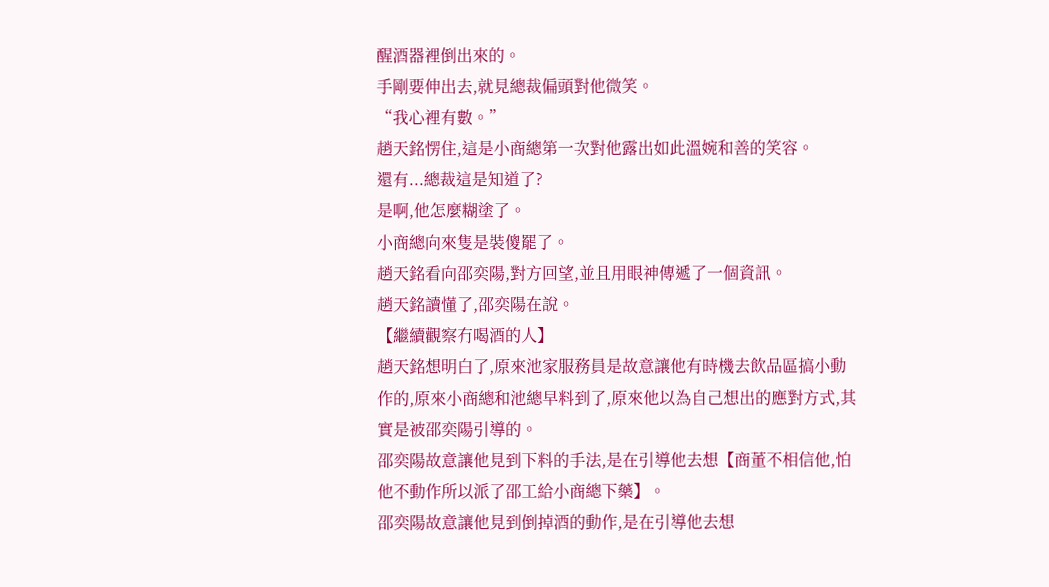醒酒器裡倒出來的。
手剛要伸出去,就見總裁偏頭對他微笑。
“我心裡有數。”
趙天銘愣住,這是小商總第一次對他露出如此溫婉和善的笑容。
還有...總裁這是知道了?
是啊,他怎麼糊塗了。
小商總向來隻是裝傻罷了。
趙天銘看向邵奕陽,對方回望,並且用眼神傳遞了一個資訊。
趙天銘讀懂了,邵奕陽在說。
【繼續觀察冇喝酒的人】
趙天銘想明白了,原來池家服務員是故意讓他有時機去飲品區搞小動作的,原來小商總和池總早料到了,原來他以為自己想出的應對方式,其實是被邵奕陽引導的。
邵奕陽故意讓他見到下料的手法,是在引導他去想【商董不相信他,怕他不動作所以派了邵工給小商總下藥】。
邵奕陽故意讓他見到倒掉酒的動作,是在引導他去想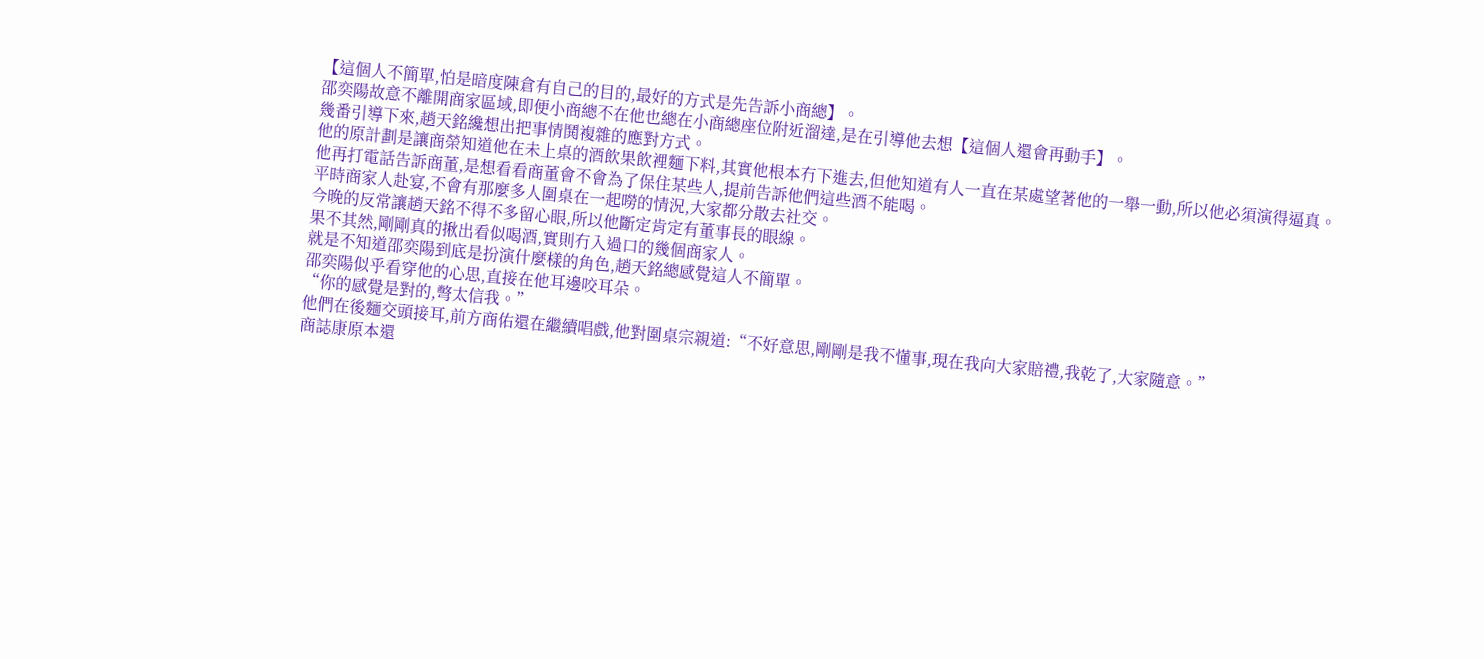【這個人不簡單,怕是暗度陳倉有自己的目的,最好的方式是先告訴小商總】。
邵奕陽故意不離開商家區域,即便小商總不在他也總在小商總座位附近溜達,是在引導他去想【這個人還會再動手】。
幾番引導下來,趙天銘纔想出把事情鬨複雜的應對方式。
他的原計劃是讓商榮知道他在未上桌的酒飲果飲裡麵下料,其實他根本冇下進去,但他知道有人一直在某處望著他的一舉一動,所以他必須演得逼真。
他再打電話告訴商董,是想看看商董會不會為了保住某些人,提前告訴他們這些酒不能喝。
平時商家人赴宴,不會有那麼多人圍桌在一起嘮的情況,大家都分散去社交。
今晚的反常讓趙天銘不得不多留心眼,所以他斷定肯定有董事長的眼線。
果不其然,剛剛真的揪出看似喝酒,實則冇入過口的幾個商家人。
就是不知道邵奕陽到底是扮演什麼樣的角色,趙天銘總感覺這人不簡單。
邵奕陽似乎看穿他的心思,直接在他耳邊咬耳朵。
“你的感覺是對的,彆太信我。”
他們在後麵交頭接耳,前方商佑還在繼續唱戲,他對圍桌宗親道:“不好意思,剛剛是我不懂事,現在我向大家賠禮,我乾了,大家隨意。”
商誌康原本還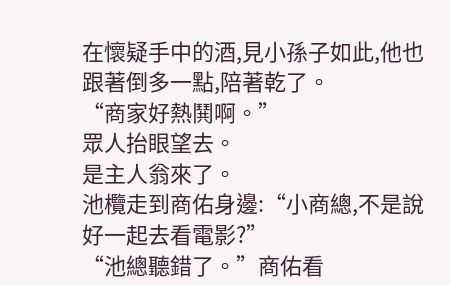在懷疑手中的酒,見小孫子如此,他也跟著倒多一點,陪著乾了。
“商家好熱鬨啊。”
眾人抬眼望去。
是主人翁來了。
池欖走到商佑身邊:“小商總,不是說好一起去看電影?”
“池總聽錯了。”商佑看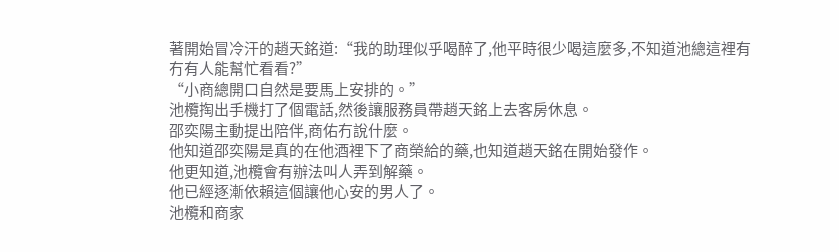著開始冒冷汗的趙天銘道:“我的助理似乎喝醉了,他平時很少喝這麼多,不知道池總這裡有冇有人能幫忙看看?”
“小商總開口自然是要馬上安排的。”
池欖掏出手機打了個電話,然後讓服務員帶趙天銘上去客房休息。
邵奕陽主動提出陪伴,商佑冇說什麼。
他知道邵奕陽是真的在他酒裡下了商榮給的藥,也知道趙天銘在開始發作。
他更知道,池欖會有辦法叫人弄到解藥。
他已經逐漸依賴這個讓他心安的男人了。
池欖和商家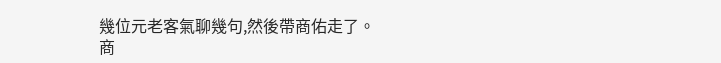幾位元老客氣聊幾句,然後帶商佑走了。
商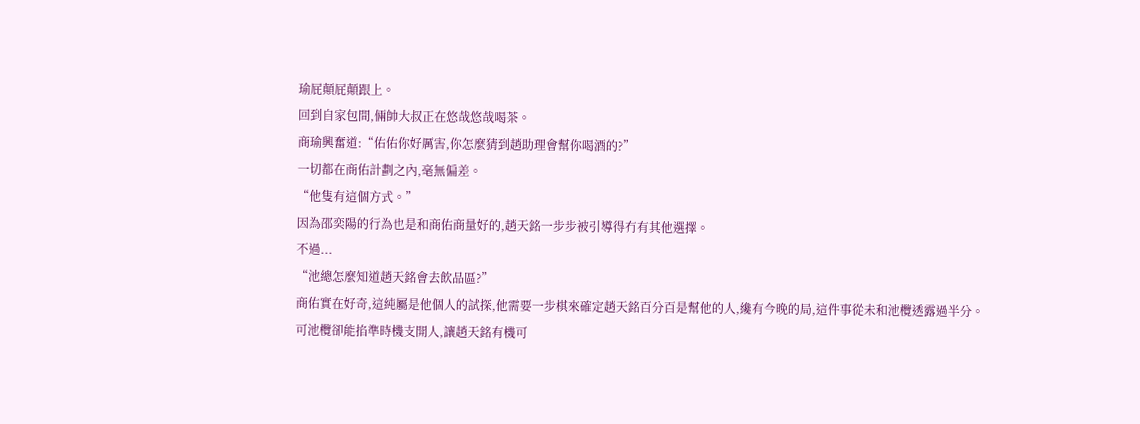瑜屁顛屁顛跟上。
回到自家包間,倆帥大叔正在悠哉悠哉喝茶。
商瑜興奮道:“佑佑你好厲害,你怎麼猜到趙助理會幫你喝酒的?”
一切都在商佑計劃之內,毫無偏差。
“他隻有這個方式。”
因為邵奕陽的行為也是和商佑商量好的,趙天銘一步步被引導得冇有其他選擇。
不過...
“池總怎麼知道趙天銘會去飲品區?”
商佑實在好奇,這純屬是他個人的試探,他需要一步棋來確定趙天銘百分百是幫他的人,纔有今晚的局,這件事從未和池欖透露過半分。
可池欖卻能掐準時機支開人,讓趙天銘有機可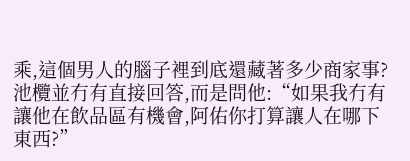乘,這個男人的腦子裡到底還藏著多少商家事?
池欖並冇有直接回答,而是問他:“如果我冇有讓他在飲品區有機會,阿佑你打算讓人在哪下東西?”